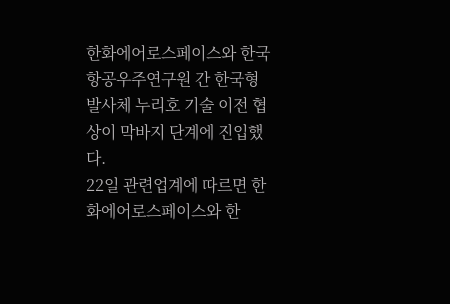한화에어로스페이스와 한국항공우주연구원 간 한국형 발사체 누리호 기술 이전 협상이 막바지 단계에 진입했다.
22일 관련업계에 따르면 한화에어로스페이스와 한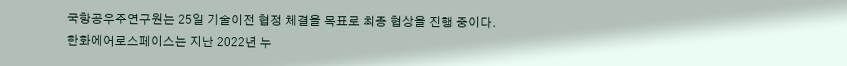국항공우주연구원는 25일 기술이전 협정 체결을 목표로 최종 협상을 진행 중이다.
한화에어로스페이스는 지난 2022년 누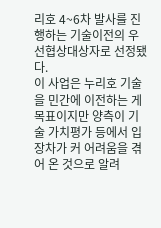리호 4~6차 발사를 진행하는 기술이전의 우선협상대상자로 선정됐다.
이 사업은 누리호 기술을 민간에 이전하는 게 목표이지만 양측이 기술 가치평가 등에서 입장차가 커 어려움을 겪어 온 것으로 알려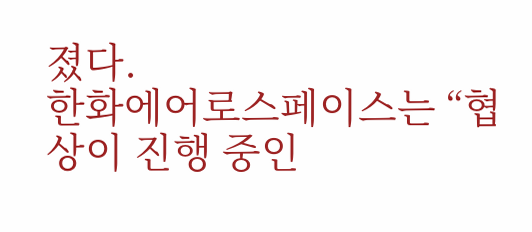졌다.
한화에어로스페이스는 “협상이 진행 중인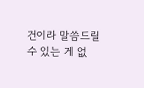건이라 말씀드릴 수 있는 게 없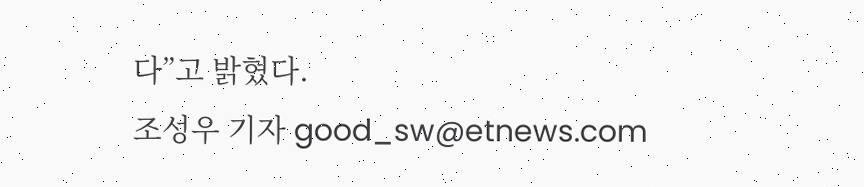다”고 밝혔다.
조성우 기자 good_sw@etnews.com